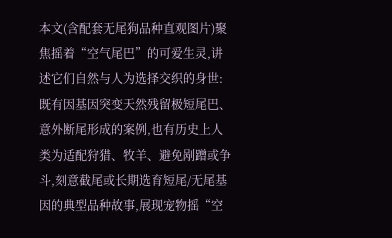本文(含配套无尾狗品种直观图片)聚焦摇着“空气尾巴”的可爱生灵,讲述它们自然与人为选择交织的身世:既有因基因突变天然残留极短尾巴、意外断尾形成的案例,也有历史上人类为适配狩猎、牧羊、避免剐蹭或争斗,刻意截尾或长期选育短尾/无尾基因的典型品种故事,展现宠物摇“空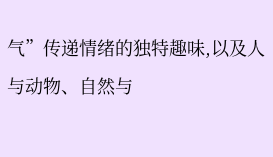气”传递情绪的独特趣味,以及人与动物、自然与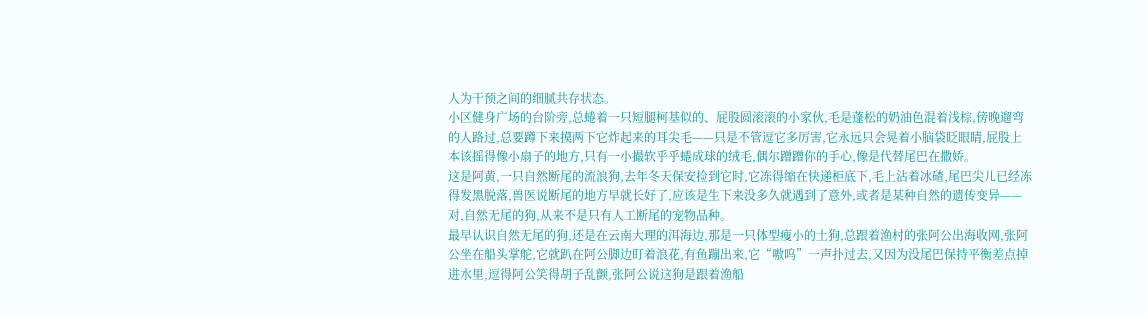人为干预之间的细腻共存状态。
小区健身广场的台阶旁,总蜷着一只短腿柯基似的、屁股圆滚滚的小家伙,毛是蓬松的奶油色混着浅棕,傍晚遛弯的人路过,总要蹲下来摸两下它炸起来的耳尖毛——只是不管逗它多厉害,它永远只会晃着小脑袋眨眼睛,屁股上本该摇得像小扇子的地方,只有一小撮软乎乎蜷成球的绒毛,偶尔蹭蹭你的手心,像是代替尾巴在撒娇。
这是阿黄,一只自然断尾的流浪狗,去年冬天保安捡到它时,它冻得缩在快递柜底下,毛上沾着冰碴,尾巴尖儿已经冻得发黑脱落,兽医说断尾的地方早就长好了,应该是生下来没多久就遇到了意外,或者是某种自然的遗传变异——对,自然无尾的狗,从来不是只有人工断尾的宠物品种。
最早认识自然无尾的狗,还是在云南大理的洱海边,那是一只体型瘦小的土狗,总跟着渔村的张阿公出海收网,张阿公坐在船头掌舵,它就趴在阿公脚边盯着浪花,有鱼蹦出来,它“嗷呜”一声扑过去,又因为没尾巴保持平衡差点掉进水里,逗得阿公笑得胡子乱颤,张阿公说这狗是跟着渔船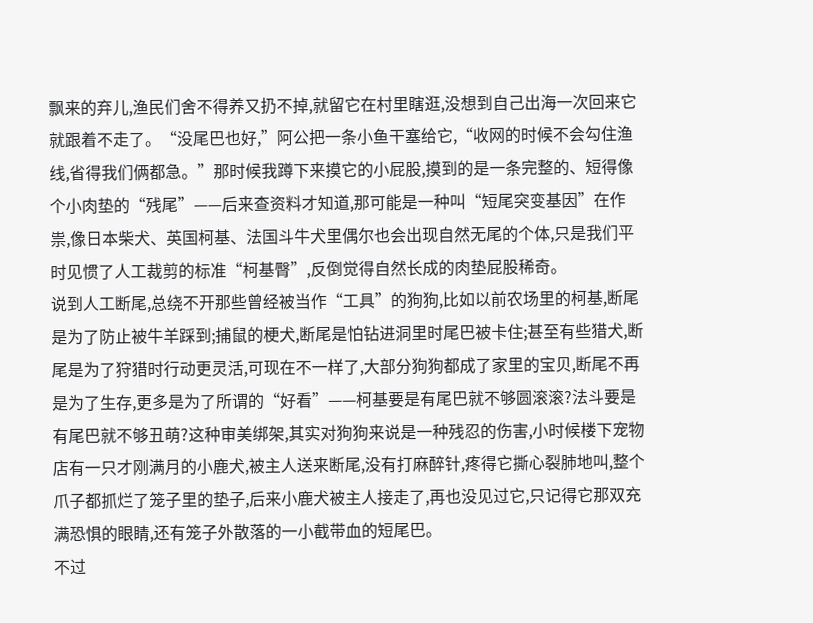飘来的弃儿,渔民们舍不得养又扔不掉,就留它在村里瞎逛,没想到自己出海一次回来它就跟着不走了。“没尾巴也好,”阿公把一条小鱼干塞给它,“收网的时候不会勾住渔线,省得我们俩都急。”那时候我蹲下来摸它的小屁股,摸到的是一条完整的、短得像个小肉垫的“残尾”——后来查资料才知道,那可能是一种叫“短尾突变基因”在作祟,像日本柴犬、英国柯基、法国斗牛犬里偶尔也会出现自然无尾的个体,只是我们平时见惯了人工裁剪的标准“柯基臀”,反倒觉得自然长成的肉垫屁股稀奇。
说到人工断尾,总绕不开那些曾经被当作“工具”的狗狗,比如以前农场里的柯基,断尾是为了防止被牛羊踩到;捕鼠的梗犬,断尾是怕钻进洞里时尾巴被卡住;甚至有些猎犬,断尾是为了狩猎时行动更灵活,可现在不一样了,大部分狗狗都成了家里的宝贝,断尾不再是为了生存,更多是为了所谓的“好看”——柯基要是有尾巴就不够圆滚滚?法斗要是有尾巴就不够丑萌?这种审美绑架,其实对狗狗来说是一种残忍的伤害,小时候楼下宠物店有一只才刚满月的小鹿犬,被主人送来断尾,没有打麻醉针,疼得它撕心裂肺地叫,整个爪子都抓烂了笼子里的垫子,后来小鹿犬被主人接走了,再也没见过它,只记得它那双充满恐惧的眼睛,还有笼子外散落的一小截带血的短尾巴。
不过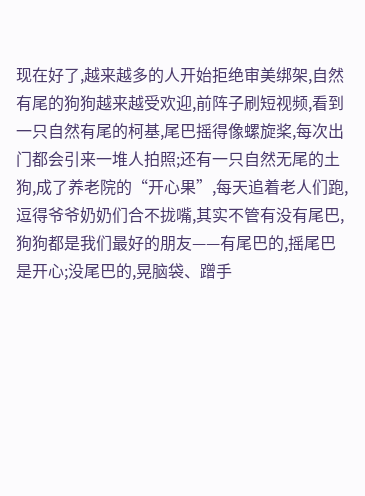现在好了,越来越多的人开始拒绝审美绑架,自然有尾的狗狗越来越受欢迎,前阵子刷短视频,看到一只自然有尾的柯基,尾巴摇得像螺旋桨,每次出门都会引来一堆人拍照;还有一只自然无尾的土狗,成了养老院的“开心果”,每天追着老人们跑,逗得爷爷奶奶们合不拢嘴,其实不管有没有尾巴,狗狗都是我们最好的朋友——有尾巴的,摇尾巴是开心;没尾巴的,晃脑袋、蹭手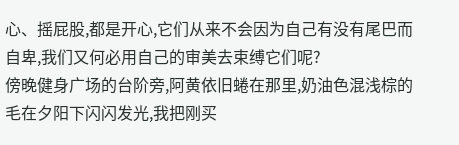心、摇屁股,都是开心,它们从来不会因为自己有没有尾巴而自卑,我们又何必用自己的审美去束缚它们呢?
傍晚健身广场的台阶旁,阿黄依旧蜷在那里,奶油色混浅棕的毛在夕阳下闪闪发光,我把刚买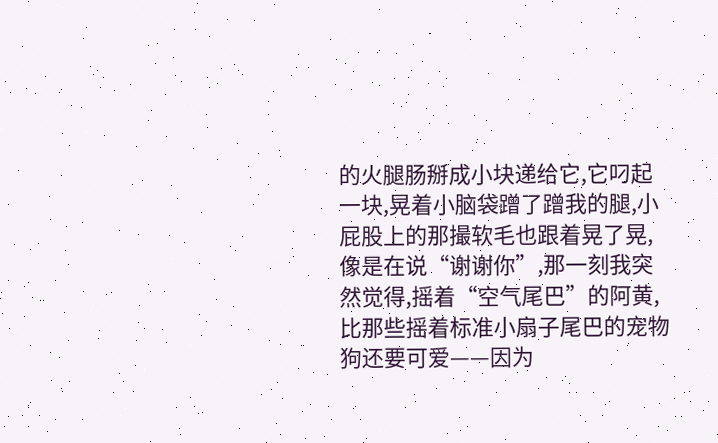的火腿肠掰成小块递给它,它叼起一块,晃着小脑袋蹭了蹭我的腿,小屁股上的那撮软毛也跟着晃了晃,像是在说“谢谢你”,那一刻我突然觉得,摇着“空气尾巴”的阿黄,比那些摇着标准小扇子尾巴的宠物狗还要可爱——因为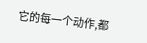它的每一个动作,都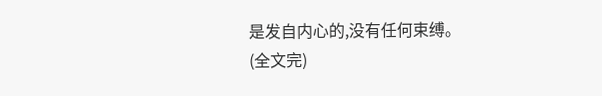是发自内心的,没有任何束缚。
(全文完)